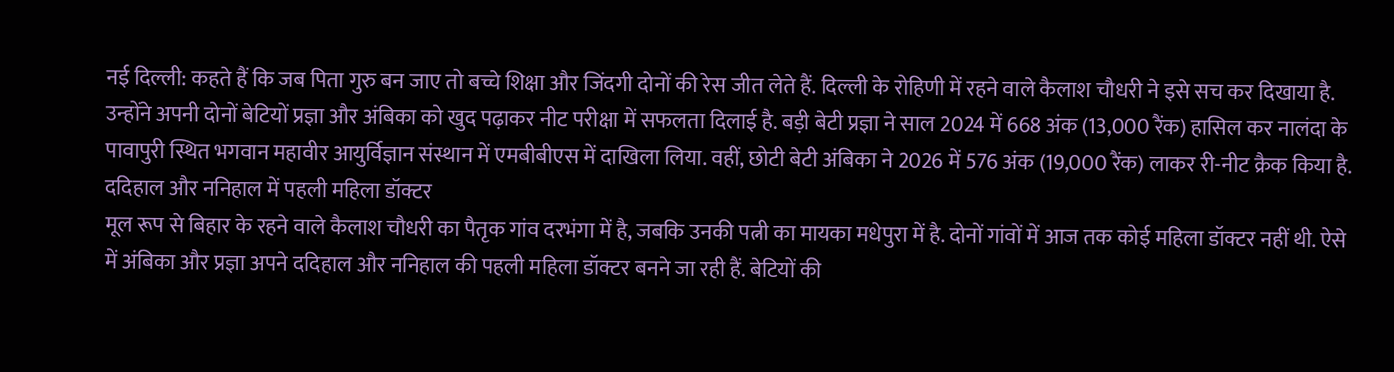नई दिल्ली: कहते हैं कि जब पिता गुरु बन जाए तो बच्चे शिक्षा और जिंदगी दोनों की रेस जीत लेते हैं. दिल्ली के रोहिणी में रहने वाले कैलाश चौधरी ने इसे सच कर दिखाया है. उन्होंने अपनी दोनों बेटियों प्रज्ञा और अंबिका को खुद पढ़ाकर नीट परीक्षा में सफलता दिलाई है. बड़ी बेटी प्रज्ञा ने साल 2024 में 668 अंक (13,000 रैंक) हासिल कर नालंदा के पावापुरी स्थित भगवान महावीर आयुर्विज्ञान संस्थान में एमबीबीएस में दाखिला लिया. वहीं, छोटी बेटी अंबिका ने 2026 में 576 अंक (19,000 रैंक) लाकर री-नीट क्रैक किया है.
ददिहाल और ननिहाल में पहली महिला डॉक्टर
मूल रूप से बिहार के रहने वाले कैलाश चौधरी का पैतृक गांव दरभंगा में है, जबकि उनकी पत्नी का मायका मधेपुरा में है. दोनों गांवों में आज तक कोई महिला डॉक्टर नहीं थी. ऐसे में अंबिका और प्रज्ञा अपने ददिहाल और ननिहाल की पहली महिला डॉक्टर बनने जा रही हैं. बेटियों की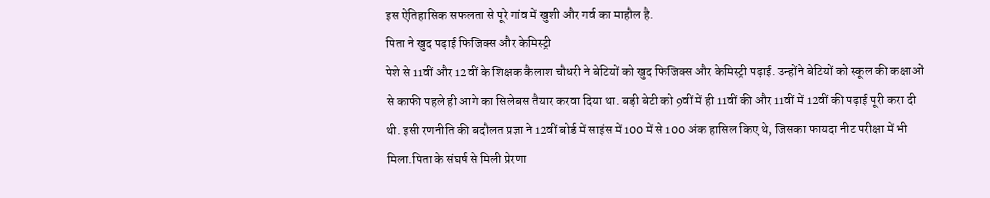इस ऐतिहासिक सफलता से पूरे गांव में खुशी और गर्व का माहौल है.
पिता ने खुद पढ़ाई फिजिक्स और केमिस्ट्री
पेशे से 11वीं और 12वीं के शिक्षक कैलाश चौधरी ने बेटियों को खुद फिजिक्स और केमिस्ट्री पढ़ाई. उन्होंने बेटियों को स्कूल की कक्षाओं से काफी पहले ही आगे का सिलेबस तैयार करवा दिया था. बड़ी बेटी को 9वीं में ही 11वीं की और 11वीं में 12वीं की पढ़ाई पूरी करा दी थी. इसी रणनीति की बदौलत प्रज्ञा ने 12वीं बोर्ड में साइंस में 100 में से 100 अंक हासिल किए थे, जिसका फायदा नीट परीक्षा में भी मिला.पिता के संघर्ष से मिली प्रेरणा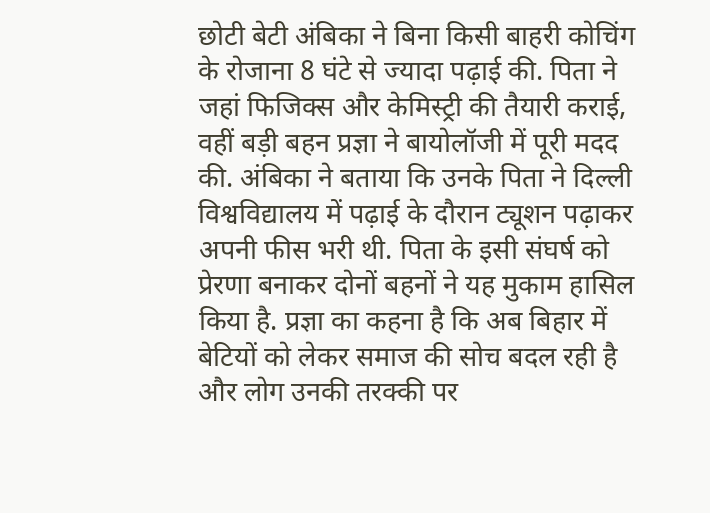छोटी बेटी अंबिका ने बिना किसी बाहरी कोचिंग के रोजाना 8 घंटे से ज्यादा पढ़ाई की. पिता ने जहां फिजिक्स और केमिस्ट्री की तैयारी कराई, वहीं बड़ी बहन प्रज्ञा ने बायोलॉजी में पूरी मदद की. अंबिका ने बताया कि उनके पिता ने दिल्ली विश्वविद्यालय में पढ़ाई के दौरान ट्यूशन पढ़ाकर अपनी फीस भरी थी. पिता के इसी संघर्ष को प्रेरणा बनाकर दोनों बहनों ने यह मुकाम हासिल किया है. प्रज्ञा का कहना है कि अब बिहार में बेटियों को लेकर समाज की सोच बदल रही है और लोग उनकी तरक्की पर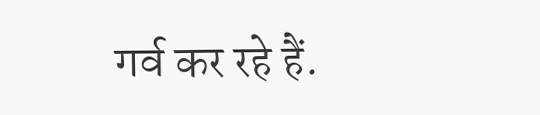गर्व कर रहे हैं.